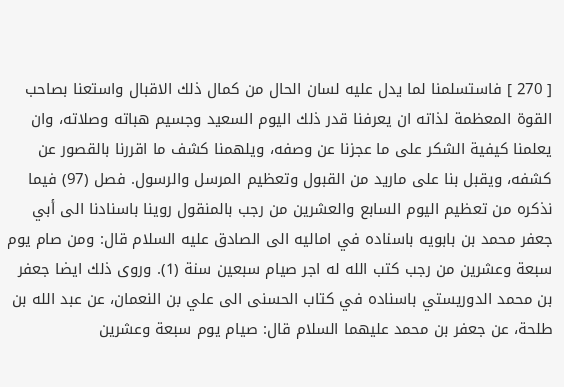[ 270 ] فاستسلمنا لما يدل عليه لسان الحال من كمال ذلك الاقبال واستعنا بصاحب القوة المعظمة لذاته ان يعرفنا قدر ذلك اليوم السعيد وجسيم هباته وصلاته، وان يعلمنا كيفية الشكر على ما عجزنا عن وصفه، ويلهمنا كشف ما اقررنا بالقصور عن كشفه، ويقبل بنا على ماريد من القبول وتعظيم المرسل والرسول. فصل (97) فيما نذكره من تعظيم اليوم السابع والعشرين من رجب بالمنقول روينا باسنادنا الى أبي جعفر محمد بن بابويه باسناده في اماليه الى الصادق عليه السلام قال: ومن صام يوم سبعة وعشرين من رجب كتب الله له اجر صيام سبعين سنة (1). وروى ذلك ايضا جعفر بن محمد الدوريستي باسناده في كتاب الحسنى الى علي بن النعمان، عن عبد الله بن طلحة، عن جعفر بن محمد عليهما السلام قال: صيام يوم سبعة وعشرين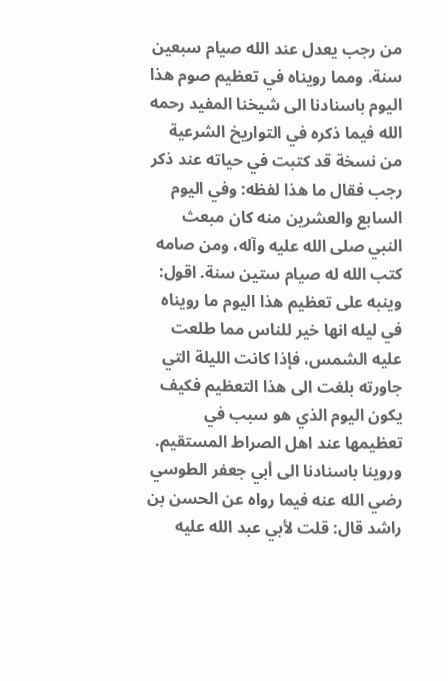من رجب يعدل عند الله صيام سبعين سنة. ومما رويناه في تعظيم صوم هذا اليوم باسنادنا الى شيخنا المفيد رحمه الله فيما ذكره في التواريخ الشرعية من نسخة قد كتبت في حياته عند ذكر رجب فقال ما هذا لفظه: وفي اليوم السابع والعشرين منه كان مبعث النبي صلى الله عليه وآله، ومن صامه كتب الله له صيام ستين سنة. اقول: وينبه على تعظيم هذا اليوم ما رويناه في ليله انها خير للناس مما طلعت عليه الشمس، فإذا كانت الليلة التي جاورته بلغت الى هذا التعظيم فكيف يكون اليوم الذي هو سبب في تعظيمها عند اهل الصراط المستقيم. وروينا باسنادنا الى أبي جعفر الطوسي رضي الله عنه فيما رواه عن الحسن بن راشد قال: قلت لأبي عبد الله عليه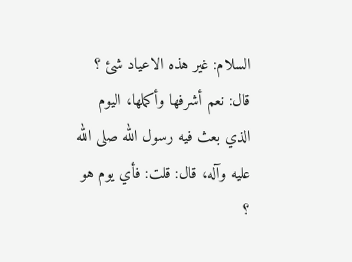السلام: غير هذه الاعياد شئ ؟ قال: نعم أشرفها وأكملها، اليوم الذي بعث فيه رسول الله صلى الله عليه وآله، قال: قلت: فأي يوم هو ؟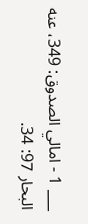___ 1 - امالي الصدوق: 349، عنه البحار 97: 34.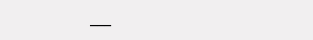___